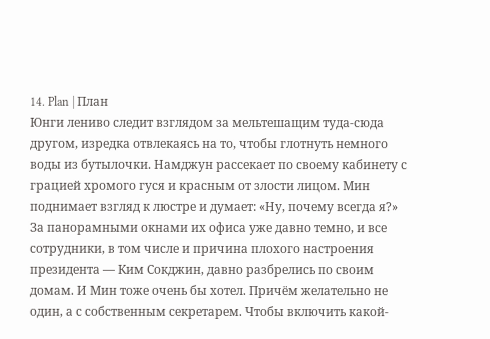14. Plan | План
Юнги лениво следит взглядом за мельтешащим туда-сюда другом, изредка отвлекаясь на то, чтобы глотнуть немного воды из бутылочки. Намджун рассекает по своему кабинету с грацией хромого гуся и красным от злости лицом. Мин поднимает взгляд к люстре и думает: «Ну, почему всегда я?»
За панорамными окнами их офиса уже давно темно, и все сотрудники, в том числе и причина плохого настроения президента — Ким Сокджин, давно разбрелись по своим домам. И Мин тоже очень бы хотел. Причём желательно не один, а с собственным секретарем. Чтобы включить какой-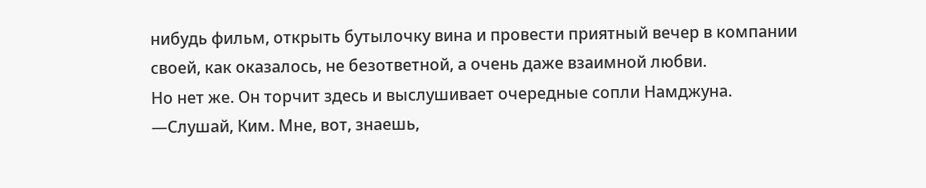нибудь фильм, открыть бутылочку вина и провести приятный вечер в компании своей, как оказалось, не безответной, а очень даже взаимной любви.
Но нет же. Он торчит здесь и выслушивает очередные сопли Намджуна.
—Слушай, Ким. Мне, вот, знаешь,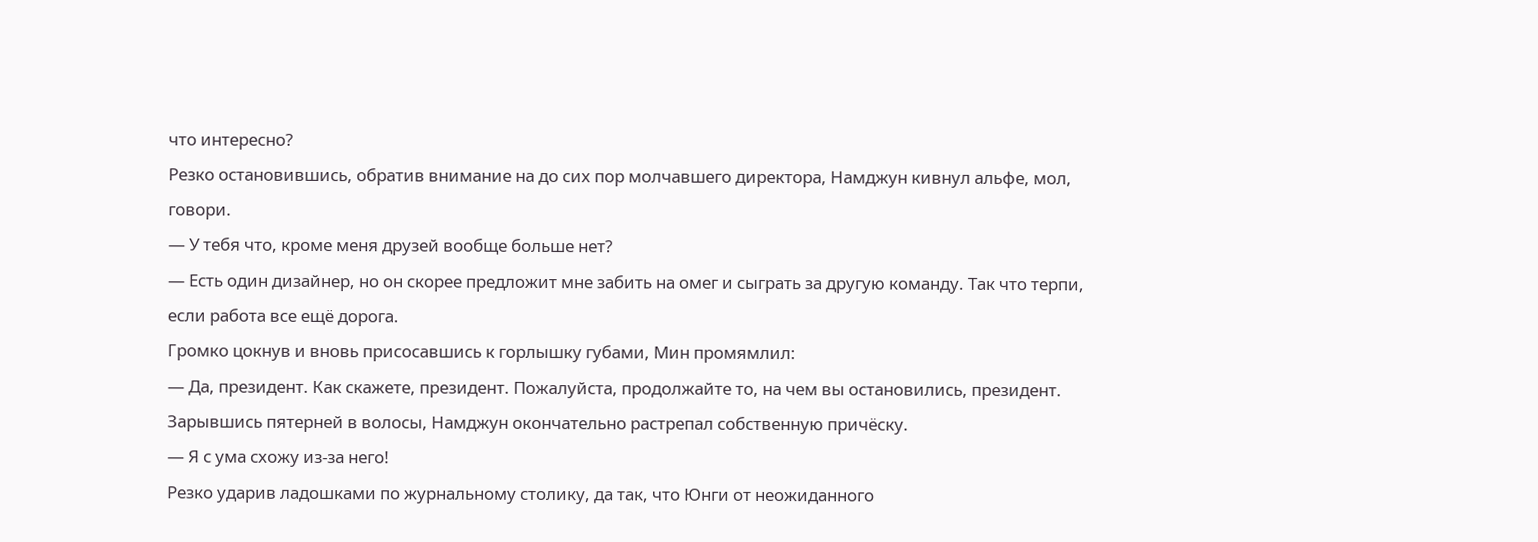что интересно?
Резко остановившись, обратив внимание на до сих пор молчавшего директора, Намджун кивнул альфе, мол, говори.
— У тебя что, кроме меня друзей вообще больше нет?
— Есть один дизайнер, но он скорее предложит мне забить на омег и сыграть за другую команду. Так что терпи, если работа все ещё дорога.
Громко цокнув и вновь присосавшись к горлышку губами, Мин промямлил:
— Да, президент. Как скажете, президент. Пожалуйста, продолжайте то, на чем вы остановились, президент.
Зарывшись пятерней в волосы, Намджун окончательно растрепал собственную причёску.
— Я с ума схожу из-за него!
Резко ударив ладошками по журнальному столику, да так, что Юнги от неожиданного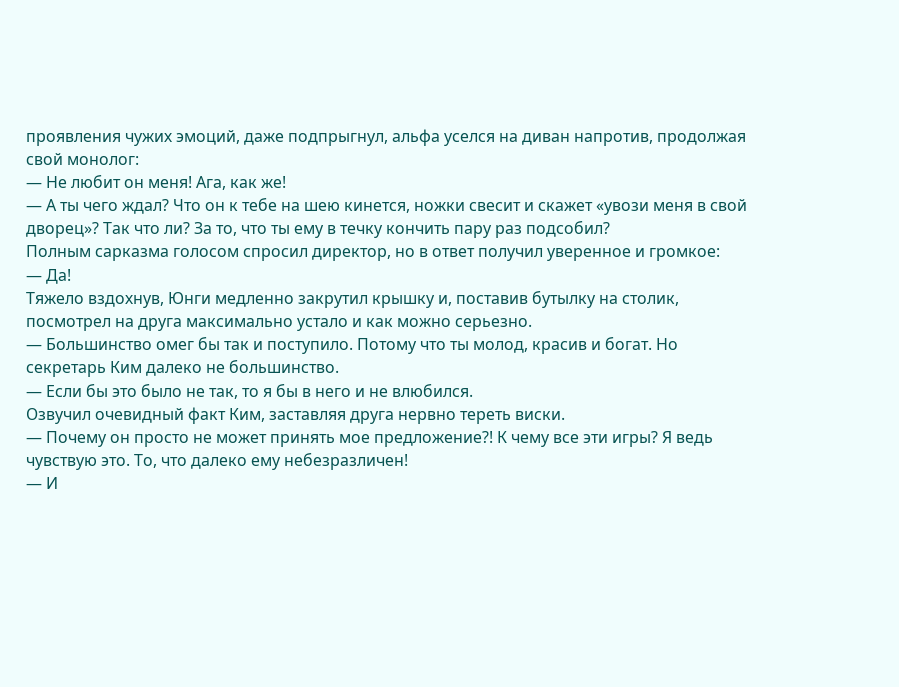проявления чужих эмоций, даже подпрыгнул, альфа уселся на диван напротив, продолжая свой монолог:
— Не любит он меня! Ага, как же!
— А ты чего ждал? Что он к тебе на шею кинется, ножки свесит и скажет «увози меня в свой дворец»? Так что ли? За то, что ты ему в течку кончить пару раз подсобил?
Полным сарказма голосом спросил директор, но в ответ получил уверенное и громкое:
— Да!
Тяжело вздохнув, Юнги медленно закрутил крышку и, поставив бутылку на столик, посмотрел на друга максимально устало и как можно серьезно.
— Большинство омег бы так и поступило. Потому что ты молод, красив и богат. Но секретарь Ким далеко не большинство.
— Если бы это было не так, то я бы в него и не влюбился.
Озвучил очевидный факт Ким, заставляя друга нервно тереть виски.
— Почему он просто не может принять мое предложение?! К чему все эти игры? Я ведь чувствую это. То, что далеко ему небезразличен!
— И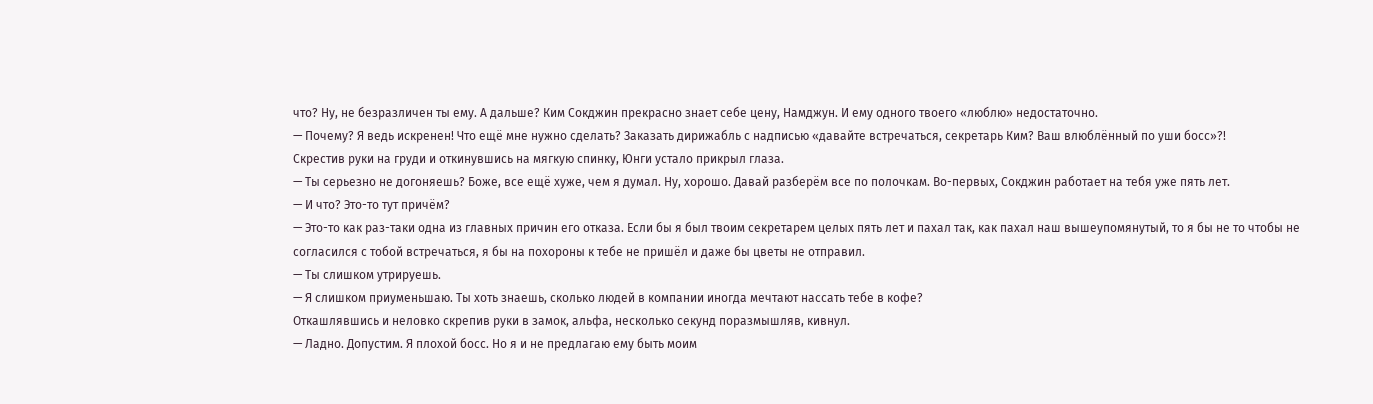что? Ну, не безразличен ты ему. А дальше? Ким Сокджин прекрасно знает себе цену, Намджун. И ему одного твоего «люблю» недостаточно.
— Почему? Я ведь искренен! Что ещё мне нужно сделать? Заказать дирижабль с надписью «давайте встречаться, секретарь Ким? Ваш влюблённый по уши босс»?!
Скрестив руки на груди и откинувшись на мягкую спинку, Юнги устало прикрыл глаза.
— Ты серьезно не догоняешь? Боже, все ещё хуже, чем я думал. Ну, хорошо. Давай разберём все по полочкам. Во-первых, Сокджин работает на тебя уже пять лет.
— И что? Это-то тут причём?
— Это-то как раз-таки одна из главных причин его отказа. Если бы я был твоим секретарем целых пять лет и пахал так, как пахал наш вышеупомянутый, то я бы не то чтобы не согласился с тобой встречаться, я бы на похороны к тебе не пришёл и даже бы цветы не отправил.
— Ты слишком утрируешь.
— Я слишком приуменьшаю. Ты хоть знаешь, сколько людей в компании иногда мечтают нассать тебе в кофе?
Откашлявшись и неловко скрепив руки в замок, альфа, несколько секунд поразмышляв, кивнул.
— Ладно. Допустим. Я плохой босс. Но я и не предлагаю ему быть моим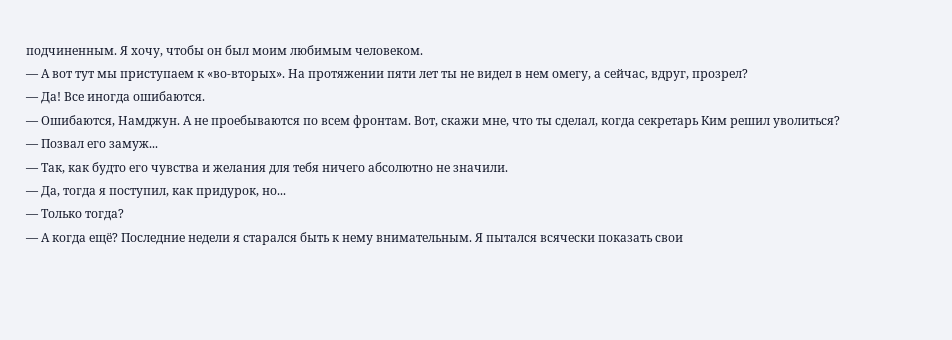подчиненным. Я хочу, чтобы он был моим любимым человеком.
— А вот тут мы приступаем к «во-вторых». На протяжении пяти лет ты не видел в нем омегу, а сейчас, вдруг, прозрел?
— Да! Все иногда ошибаются.
— Ошибаются, Намджун. А не проебываются по всем фронтам. Вот, скажи мне, что ты сделал, когда секретарь Ким решил уволиться?
— Позвал его замуж...
— Так, как будто его чувства и желания для тебя ничего абсолютно не значили.
— Да, тогда я поступил, как придурок, но...
— Только тогда?
— А когда ещё? Последние недели я старался быть к нему внимательным. Я пытался всячески показать свои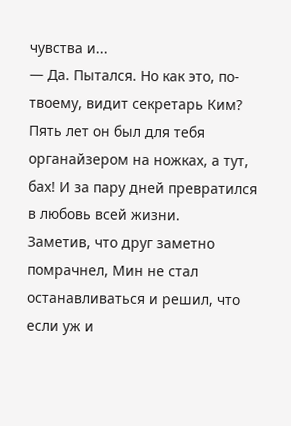чувства и...
— Да. Пытался. Но как это, по-твоему, видит секретарь Ким? Пять лет он был для тебя органайзером на ножках, а тут, бах! И за пару дней превратился в любовь всей жизни.
Заметив, что друг заметно помрачнел, Мин не стал останавливаться и решил, что если уж и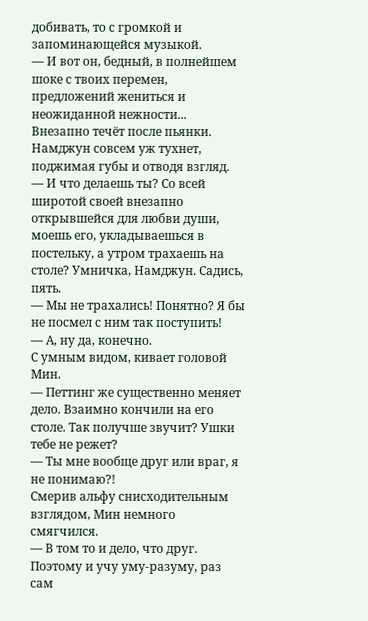добивать, то с громкой и запоминающейся музыкой.
— И вот он, бедный, в полнейшем шоке с твоих перемен, предложений жениться и неожиданной нежности... Внезапно течёт после пьянки.
Намджун совсем уж тухнет, поджимая губы и отводя взгляд.
— И что делаешь ты? Со всей широтой своей внезапно открывшейся для любви души, моешь его, укладываешься в постельку, а утром трахаешь на столе? Умничка, Намджун. Садись, пять.
— Мы не трахались! Понятно? Я бы не посмел с ним так поступить!
— А, ну да, конечно.
С умным видом, кивает головой Мин.
— Петтинг же существенно меняет дело. Взаимно кончили на его столе. Так получше звучит? Ушки тебе не режет?
— Ты мне вообще друг или враг, я не понимаю?!
Смерив альфу снисходительным взглядом, Мин немного смягчился.
— В том то и дело, что друг. Поэтому и учу уму-разуму, раз сам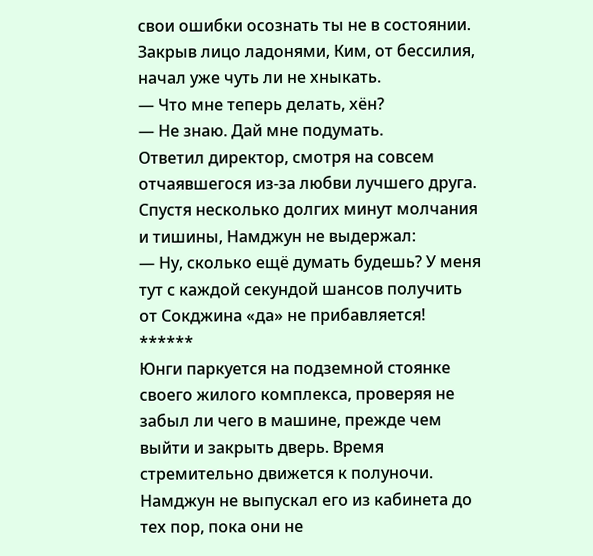свои ошибки осознать ты не в состоянии.
Закрыв лицо ладонями, Ким, от бессилия, начал уже чуть ли не хныкать.
— Что мне теперь делать, хён?
— Не знаю. Дай мне подумать.
Ответил директор, смотря на совсем отчаявшегося из-за любви лучшего друга. Спустя несколько долгих минут молчания и тишины, Намджун не выдержал:
— Ну, сколько ещё думать будешь? У меня тут с каждой секундой шансов получить от Сокджина «да» не прибавляется!
******
Юнги паркуется на подземной стоянке своего жилого комплекса, проверяя не забыл ли чего в машине, прежде чем выйти и закрыть дверь. Время стремительно движется к полуночи. Намджун не выпускал его из кабинета до тех пор, пока они не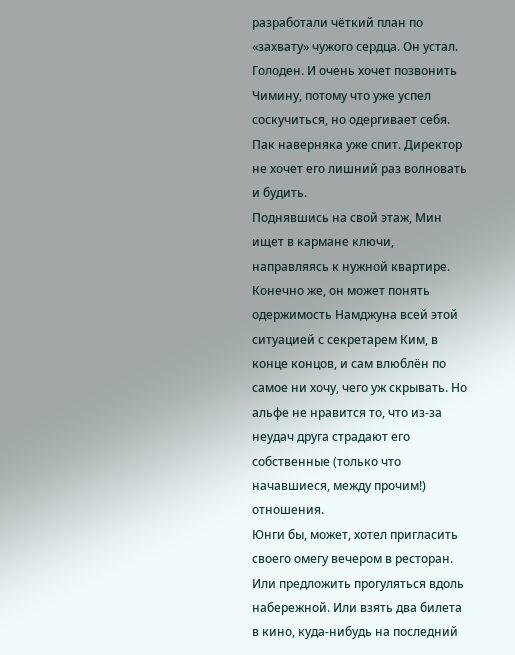разработали чёткий план по «захвату» чужого сердца. Он устал. Голоден. И очень хочет позвонить Чимину, потому что уже успел соскучиться, но одергивает себя. Пак наверняка уже спит. Директор не хочет его лишний раз волновать и будить.
Поднявшись на свой этаж, Мин ищет в кармане ключи, направляясь к нужной квартире. Конечно же, он может понять одержимость Намджуна всей этой ситуацией с секретарем Ким, в конце концов, и сам влюблён по самое ни хочу, чего уж скрывать. Но альфе не нравится то, что из-за неудач друга страдают его собственные (только что начавшиеся, между прочим!) отношения.
Юнги бы, может, хотел пригласить своего омегу вечером в ресторан. Или предложить прогуляться вдоль набережной. Или взять два билета в кино, куда-нибудь на последний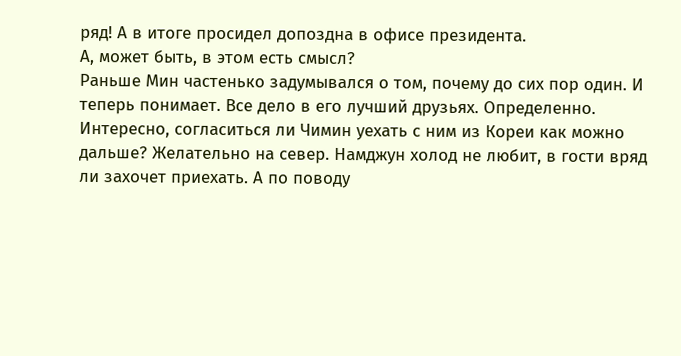ряд! А в итоге просидел допоздна в офисе президента.
А, может быть, в этом есть смысл?
Раньше Мин частенько задумывался о том, почему до сих пор один. И теперь понимает. Все дело в его лучший друзьях. Определенно.
Интересно, согласиться ли Чимин уехать с ним из Кореи как можно дальше? Желательно на север. Намджун холод не любит, в гости вряд ли захочет приехать. А по поводу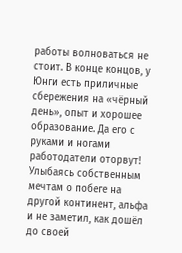работы волноваться не стоит. В конце концов, у Юнги есть приличные сбережения на «чёрный день», опыт и хорошее образование. Да его с руками и ногами работодатели оторвут!
Улыбаясь собственным мечтам о побеге на другой континент, альфа и не заметил, как дошёл до своей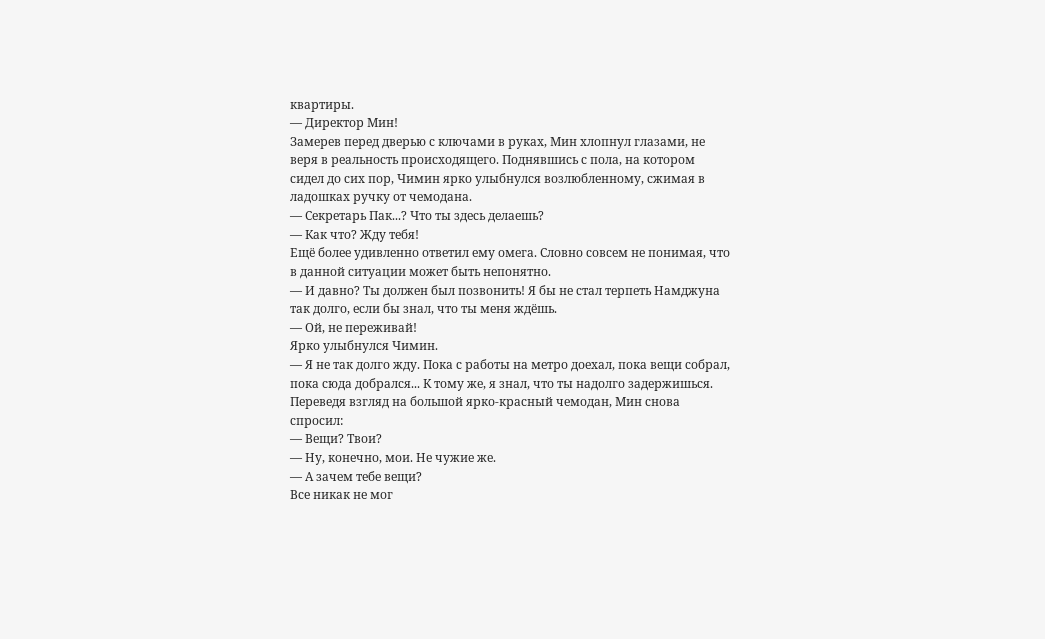квартиры.
— Директор Мин!
Замерев перед дверью с ключами в руках, Мин хлопнул глазами, не веря в реальность происходящего. Поднявшись с пола, на котором сидел до сих пор, Чимин ярко улыбнулся возлюбленному, сжимая в ладошках ручку от чемодана.
— Секретарь Пак...? Что ты здесь делаешь?
— Как что? Жду тебя!
Ещё более удивленно ответил ему омега. Словно совсем не понимая, что в данной ситуации может быть непонятно.
— И давно? Ты должен был позвонить! Я бы не стал терпеть Намджуна так долго, если бы знал, что ты меня ждёшь.
— Ой, не переживай!
Ярко улыбнулся Чимин.
— Я не так долго жду. Пока с работы на метро доехал, пока вещи собрал, пока сюда добрался... К тому же, я знал, что ты надолго задержишься.
Переведя взгляд на большой ярко-красный чемодан, Мин снова спросил:
— Вещи? Твои?
— Ну, конечно, мои. Не чужие же.
— А зачем тебе вещи?
Все никак не мог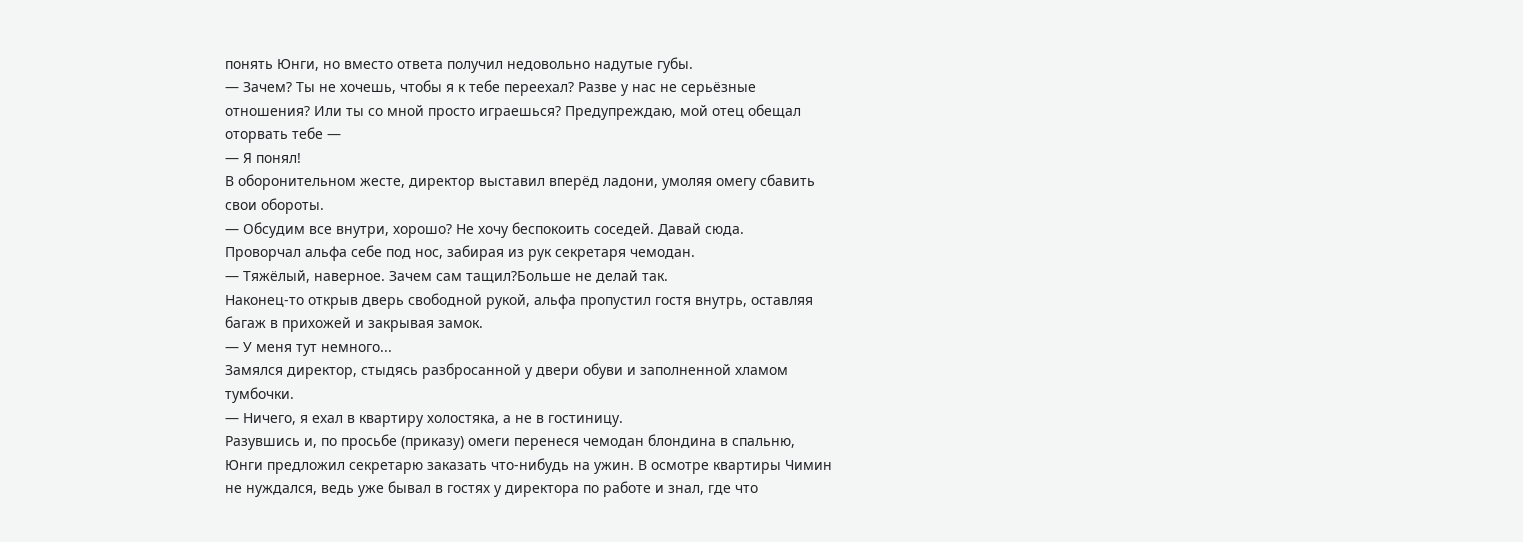понять Юнги, но вместо ответа получил недовольно надутые губы.
— Зачем? Ты не хочешь, чтобы я к тебе переехал? Разве у нас не серьёзные отношения? Или ты со мной просто играешься? Предупреждаю, мой отец обещал оторвать тебе —
— Я понял!
В оборонительном жесте, директор выставил вперёд ладони, умоляя омегу сбавить свои обороты.
— Обсудим все внутри, хорошо? Не хочу беспокоить соседей. Давай сюда.
Проворчал альфа себе под нос, забирая из рук секретаря чемодан.
— Тяжёлый, наверное. Зачем сам тащил?Больше не делай так.
Наконец-то открыв дверь свободной рукой, альфа пропустил гостя внутрь, оставляя багаж в прихожей и закрывая замок.
— У меня тут немного...
Замялся директор, стыдясь разбросанной у двери обуви и заполненной хламом тумбочки.
— Ничего, я ехал в квартиру холостяка, а не в гостиницу.
Разувшись и, по просьбе (приказу) омеги перенеся чемодан блондина в спальню, Юнги предложил секретарю заказать что-нибудь на ужин. В осмотре квартиры Чимин не нуждался, ведь уже бывал в гостях у директора по работе и знал, где что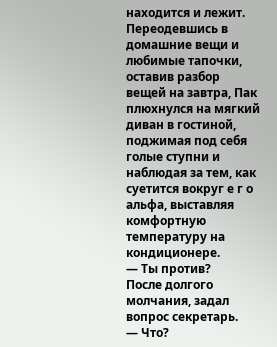находится и лежит. Переодевшись в домашние вещи и любимые тапочки, оставив разбор вещей на завтра, Пак плюхнулся на мягкий диван в гостиной, поджимая под себя голые ступни и наблюдая за тем, как суетится вокруг е г о альфа, выставляя комфортную температуру на кондиционере.
— Ты против?
После долгого молчания, задал вопрос секретарь.
— Что?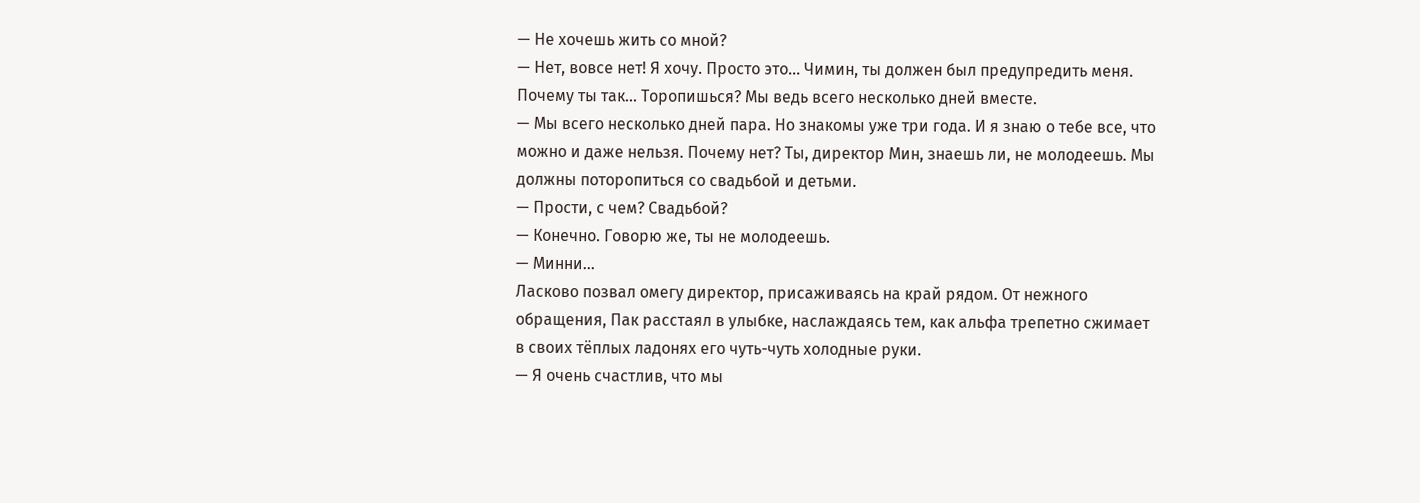— Не хочешь жить со мной?
— Нет, вовсе нет! Я хочу. Просто это... Чимин, ты должен был предупредить меня. Почему ты так... Торопишься? Мы ведь всего несколько дней вместе.
— Мы всего несколько дней пара. Но знакомы уже три года. И я знаю о тебе все, что можно и даже нельзя. Почему нет? Ты, директор Мин, знаешь ли, не молодеешь. Мы должны поторопиться со свадьбой и детьми.
— Прости, с чем? Свадьбой?
— Конечно. Говорю же, ты не молодеешь.
— Минни...
Ласково позвал омегу директор, присаживаясь на край рядом. От нежного обращения, Пак расстаял в улыбке, наслаждаясь тем, как альфа трепетно сжимает в своих тёплых ладонях его чуть-чуть холодные руки.
— Я очень счастлив, что мы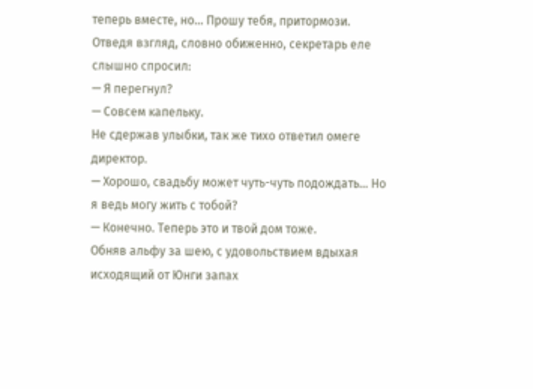теперь вместе, но... Прошу тебя, притормози.
Отведя взгляд, словно обиженно, секретарь еле слышно спросил:
— Я перегнул?
— Совсем капельку.
Не сдержав улыбки, так же тихо ответил омеге директор.
— Хорошо, свадьбу может чуть-чуть подождать... Но я ведь могу жить с тобой?
— Конечно. Теперь это и твой дом тоже.
Обняв альфу за шею, с удовольствием вдыхая исходящий от Юнги запах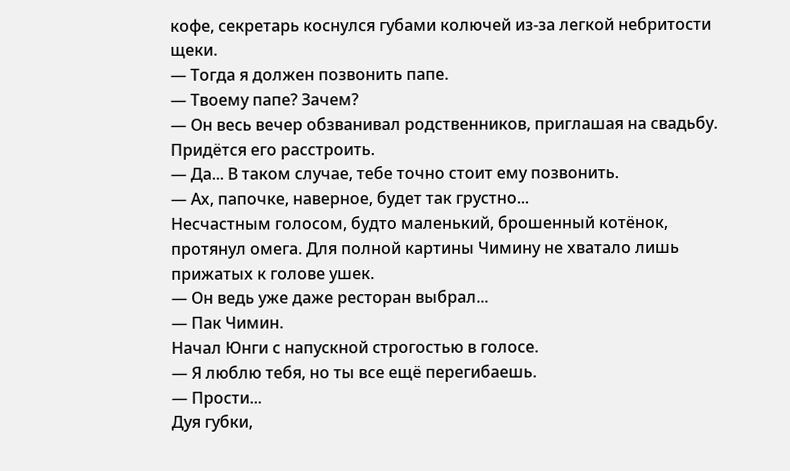кофе, секретарь коснулся губами колючей из-за легкой небритости щеки.
— Тогда я должен позвонить папе.
— Твоему папе? Зачем?
— Он весь вечер обзванивал родственников, приглашая на свадьбу. Придётся его расстроить.
— Да... В таком случае, тебе точно стоит ему позвонить.
— Ах, папочке, наверное, будет так грустно...
Несчастным голосом, будто маленький, брошенный котёнок, протянул омега. Для полной картины Чимину не хватало лишь прижатых к голове ушек.
— Он ведь уже даже ресторан выбрал...
— Пак Чимин.
Начал Юнги с напускной строгостью в голосе.
— Я люблю тебя, но ты все ещё перегибаешь.
— Прости...
Дуя губки,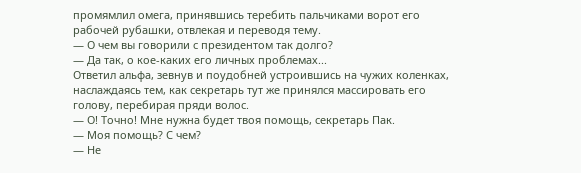промямлил омега, принявшись теребить пальчиками ворот его рабочей рубашки, отвлекая и переводя тему.
— О чем вы говорили с президентом так долго?
— Да так, о кое-каких его личных проблемах...
Ответил альфа, зевнув и поудобней устроившись на чужих коленках, наслаждаясь тем, как секретарь тут же принялся массировать его голову, перебирая пряди волос.
— О! Точно! Мне нужна будет твоя помощь, секретарь Пак.
— Моя помощь? С чем?
— Не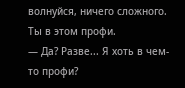волнуйся, ничего сложного. Ты в этом профи.
— Да? Разве... Я хоть в чем-то профи?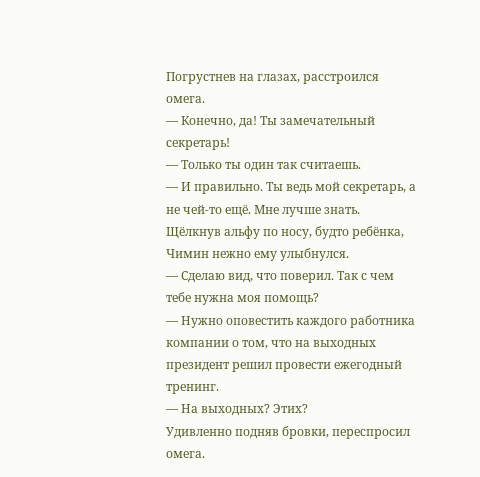Погрустнев на глазах, расстроился омега.
— Конечно, да! Ты замечательный секретарь!
— Только ты один так считаешь.
— И правильно. Ты ведь мой секретарь, а не чей-то ещё. Мне лучше знать.
Щёлкнув альфу по носу, будто ребёнка, Чимин нежно ему улыбнулся.
— Сделаю вид, что поверил. Так с чем тебе нужна моя помощь?
— Нужно оповестить каждого работника компании о том, что на выходных президент решил провести ежегодный тренинг.
— На выходных? Этих?
Удивленно подняв бровки, переспросил омега.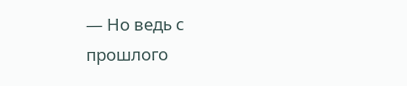— Но ведь с прошлого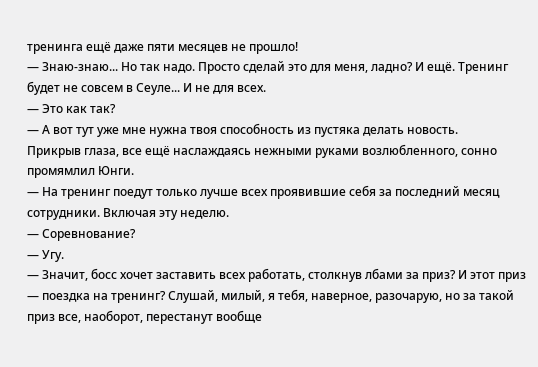тренинга ещё даже пяти месяцев не прошло!
— Знаю-знаю... Но так надо. Просто сделай это для меня, ладно? И ещё. Тренинг будет не совсем в Сеуле... И не для всех.
— Это как так?
— А вот тут уже мне нужна твоя способность из пустяка делать новость.
Прикрыв глаза, все ещё наслаждаясь нежными руками возлюбленного, сонно промямлил Юнги.
— На тренинг поедут только лучше всех проявившие себя за последний месяц сотрудники. Включая эту неделю.
— Соревнование?
— Угу.
— Значит, босс хочет заставить всех работать, столкнув лбами за приз? И этот приз — поездка на тренинг? Слушай, милый, я тебя, наверное, разочарую, но за такой приз все, наоборот, перестанут вообще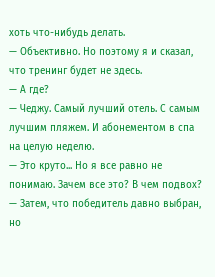хоть что-нибудь делать.
— Объективно. Но поэтому я и сказал, что тренинг будет не здесь.
— А где?
— Чеджу. Самый лучший отель. С самым лучшим пляжем. И абонементом в спа на целую неделю.
— Это круто... Но я все равно не понимаю. Зачем все это? В чем подвох?
— Затем, что победитель давно выбран, но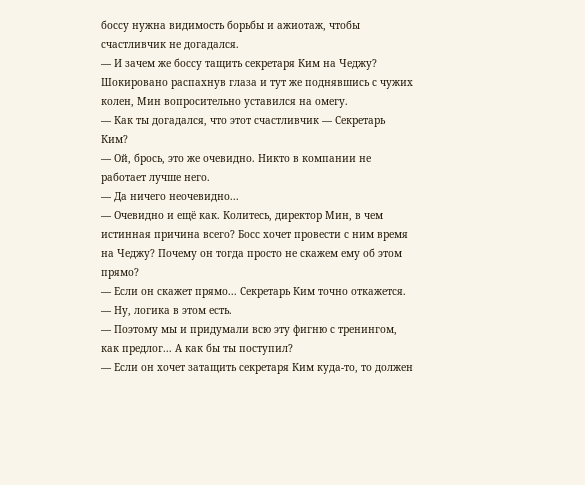боссу нужна видимость борьбы и ажиотаж, чтобы счастливчик не догадался.
— И зачем же боссу тащить секретаря Ким на Чеджу?
Шокировано распахнув глаза и тут же поднявшись с чужих колен, Мин вопросительно уставился на омегу.
— Как ты догадался, что этот счастливчик — Секретарь Ким?
— Ой, брось, это же очевидно. Никто в компании не работает лучше него.
— Да ничего неочевидно...
— Очевидно и ещё как. Колитесь, директор Мин, в чем истинная причина всего? Босс хочет провести с ним время на Чеджу? Почему он тогда просто не скажем ему об этом прямо?
— Если он скажет прямо... Секретарь Ким точно откажется.
— Ну, логика в этом есть.
— Поэтому мы и придумали всю эту фигню с тренингом, как предлог... А как бы ты поступил?
— Если он хочет затащить секретаря Ким куда-то, то должен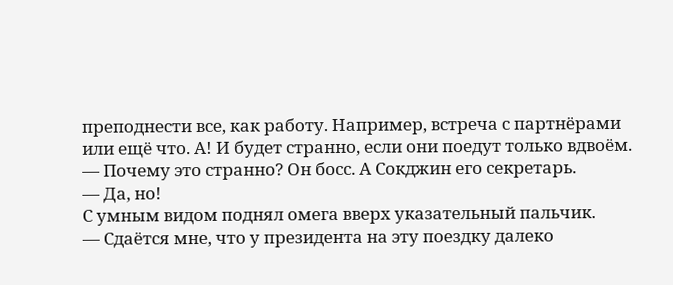преподнести все, как работу. Например, встреча с партнёрами или ещё что. А! И будет странно, если они поедут только вдвоём.
— Почему это странно? Он босс. А Сокджин его секретарь.
— Да, но!
С умным видом поднял омега вверх указательный пальчик.
— Сдаётся мне, что у президента на эту поездку далеко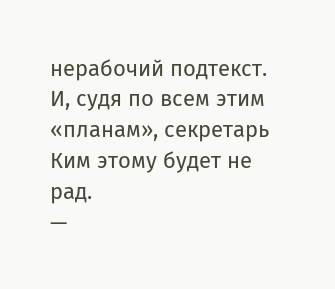нерабочий подтекст. И, судя по всем этим «планам», секретарь Ким этому будет не рад.
—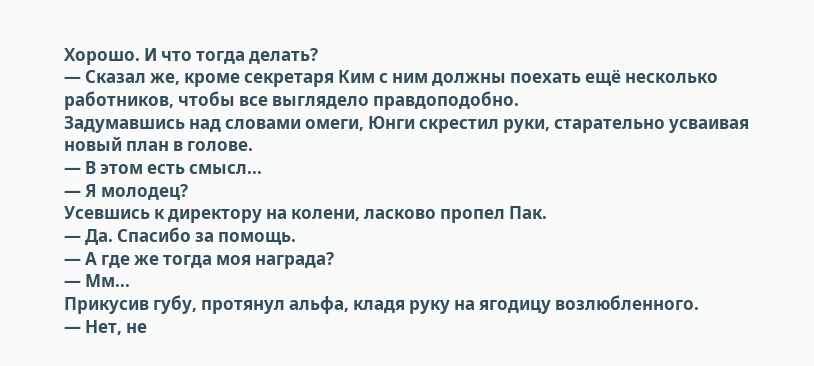Хорошо. И что тогда делать?
— Сказал же, кроме секретаря Ким с ним должны поехать ещё несколько работников, чтобы все выглядело правдоподобно.
Задумавшись над словами омеги, Юнги скрестил руки, старательно усваивая новый план в голове.
— В этом есть смысл...
— Я молодец?
Усевшись к директору на колени, ласково пропел Пак.
— Да. Спасибо за помощь.
— А где же тогда моя награда?
— Мм...
Прикусив губу, протянул альфа, кладя руку на ягодицу возлюбленного.
— Нет, не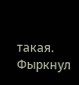такая.
Фыркнул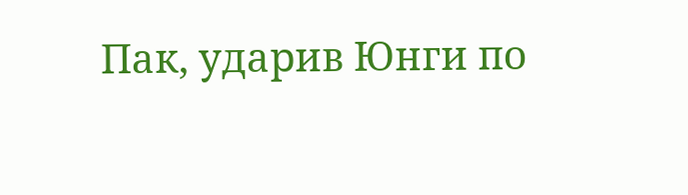Пак, ударив Юнги по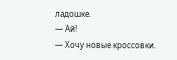ладошке.
— Ай!
— Хочу новые кроссовки.